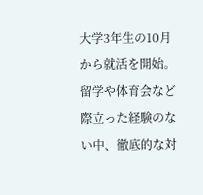大学3年生の10月から就活を開始。留学や体育会など際立った経験のない中、徹底的な対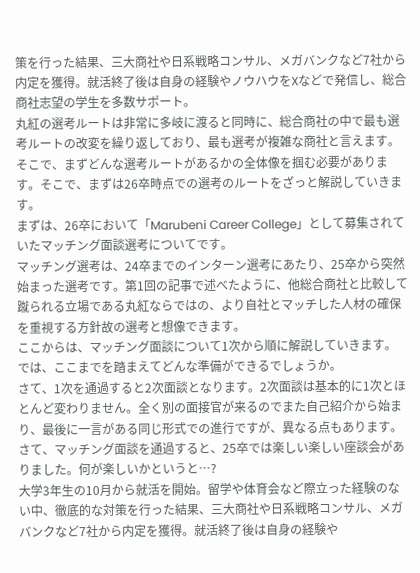策を行った結果、三大商社や日系戦略コンサル、メガバンクなど7社から内定を獲得。就活終了後は自身の経験やノウハウをXなどで発信し、総合商社志望の学生を多数サポート。
丸紅の選考ルートは非常に多岐に渡ると同時に、総合商社の中で最も選考ルートの改変を繰り返しており、最も選考が複雑な商社と言えます。そこで、まずどんな選考ルートがあるかの全体像を掴む必要があります。そこで、まずは26卒時点での選考のルートをざっと解説していきます。
まずは、26卒において「Marubeni Career College」として募集されていたマッチング面談選考についてです。
マッチング選考は、24卒までのインターン選考にあたり、25卒から突然始まった選考です。第1回の記事で述べたように、他総合商社と比較して蹴られる立場である丸紅ならではの、より自社とマッチした人材の確保を重視する方針故の選考と想像できます。
ここからは、マッチング面談について1次から順に解説していきます。
では、ここまでを踏まえてどんな準備ができるでしょうか。
さて、1次を通過すると2次面談となります。2次面談は基本的に1次とほとんど変わりません。全く別の面接官が来るのでまた自己紹介から始まり、最後に一言がある同じ形式での進行ですが、異なる点もあります。
さて、マッチング面談を通過すると、25卒では楽しい楽しい座談会がありました。何が楽しいかというと…?
大学3年生の10月から就活を開始。留学や体育会など際立った経験のない中、徹底的な対策を行った結果、三大商社や日系戦略コンサル、メガバンクなど7社から内定を獲得。就活終了後は自身の経験や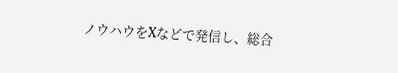ノウハウをXなどで発信し、総合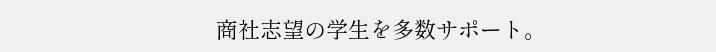商社志望の学生を多数サポート。